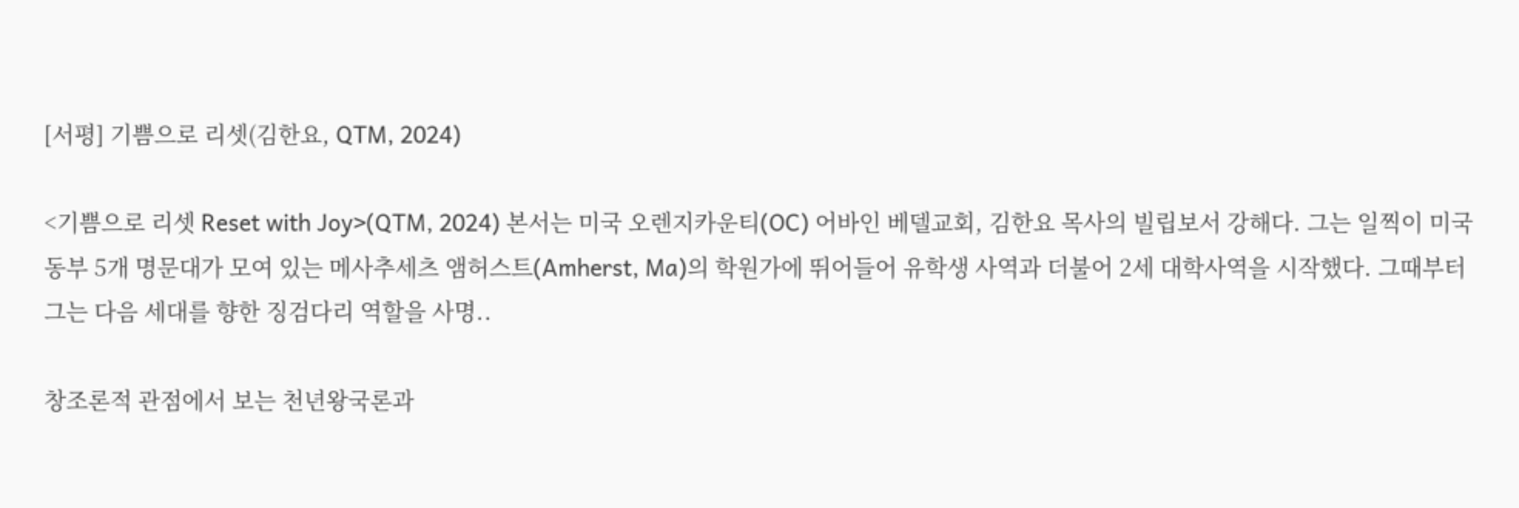[서평] 기쁨으로 리셋(김한요, QTM, 2024)

<기쁨으로 리셋 Reset with Joy>(QTM, 2024) 본서는 미국 오렌지카운티(OC) 어바인 베델교회, 김한요 목사의 빌립보서 강해다. 그는 일찍이 미국 동부 5개 명문대가 모여 있는 메사추세츠 앰허스트(Amherst, Ma)의 학원가에 뛰어들어 유학생 사역과 더불어 2세 대학사역을 시작했다. 그때부터 그는 다음 세대를 향한 징검다리 역할을 사명..

창조론적 관점에서 보는 천년왕국론과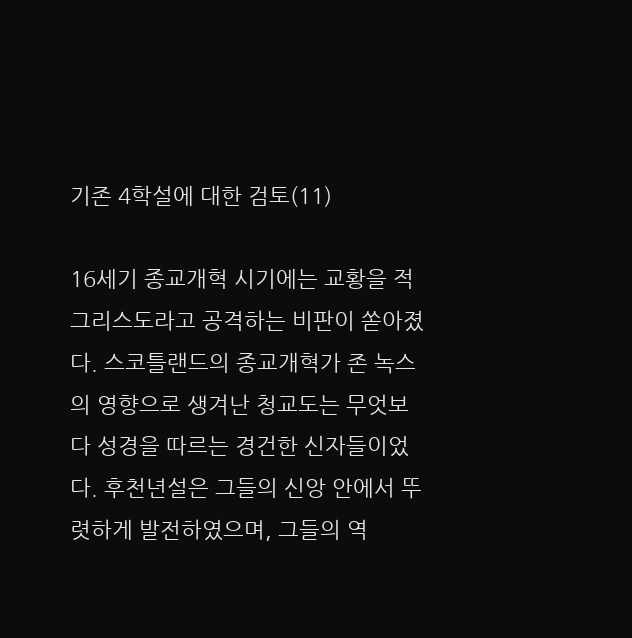기존 4학설에 대한 검토(11)

16세기 종교개혁 시기에는 교황을 적그리스도라고 공격하는 비판이 쏟아졌다. 스코틀랜드의 종교개혁가 존 녹스의 영향으로 생겨난 청교도는 무엇보다 성경을 따르는 경건한 신자들이었다. 후천년설은 그들의 신앙 안에서 뚜렷하게 발전하였으며, 그들의 역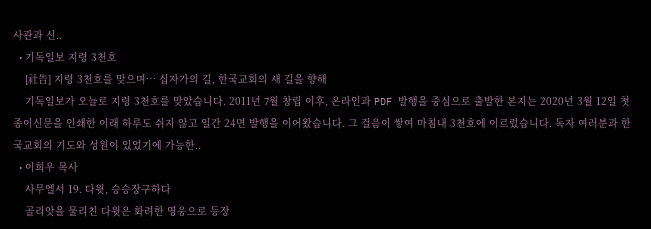사관과 신..
  • 기독일보 지령 3천호
    [社告] 지령 3천호를 맞으며… 십자가의 길, 한국교회의 새 길을 향해
    기독일보가 오늘로 지령 3천호를 맞았습니다. 2011년 7월 창립 이후, 온라인과 PDF 발행을 중심으로 출발한 본지는 2020년 3월 12일 첫 종이신문을 인쇄한 이래 하루도 쉬지 않고 일간 24면 발행을 이어왔습니다. 그 걸음이 쌓여 마침내 3천호에 이르렀습니다. 독자 여러분과 한국교회의 기도와 성원이 있었기에 가능한..
  • 이희우 목사
    사무엘서 19. 다윗, 승승장구하다
    골리앗을 물리친 다윗은 화려한 영웅으로 등장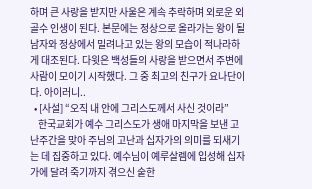하며 큰 사랑을 받지만 사울은 계속 추락하며 외로운 외골수 인생이 된다. 본문에는 정상으로 올라가는 왕이 될 남자와 정상에서 밀려나고 있는 왕의 모습이 적나라하게 대조된다. 다윗은 백성들의 사랑을 받으면서 주변에 사람이 모이기 시작했다. 그 중 최고의 친구가 요나단이다. 아이러니..
  • [사설] “오직 내 안에 그리스도께서 사신 것이라”
    한국교회가 예수 그리스도가 생애 마지막을 보낸 고난주간을 맞아 주님의 고난과 십자가의 의미를 되새기는 데 집중하고 있다. 예수님이 예루살렘에 입성해 십자가에 달려 죽기까지 겪으신 숱한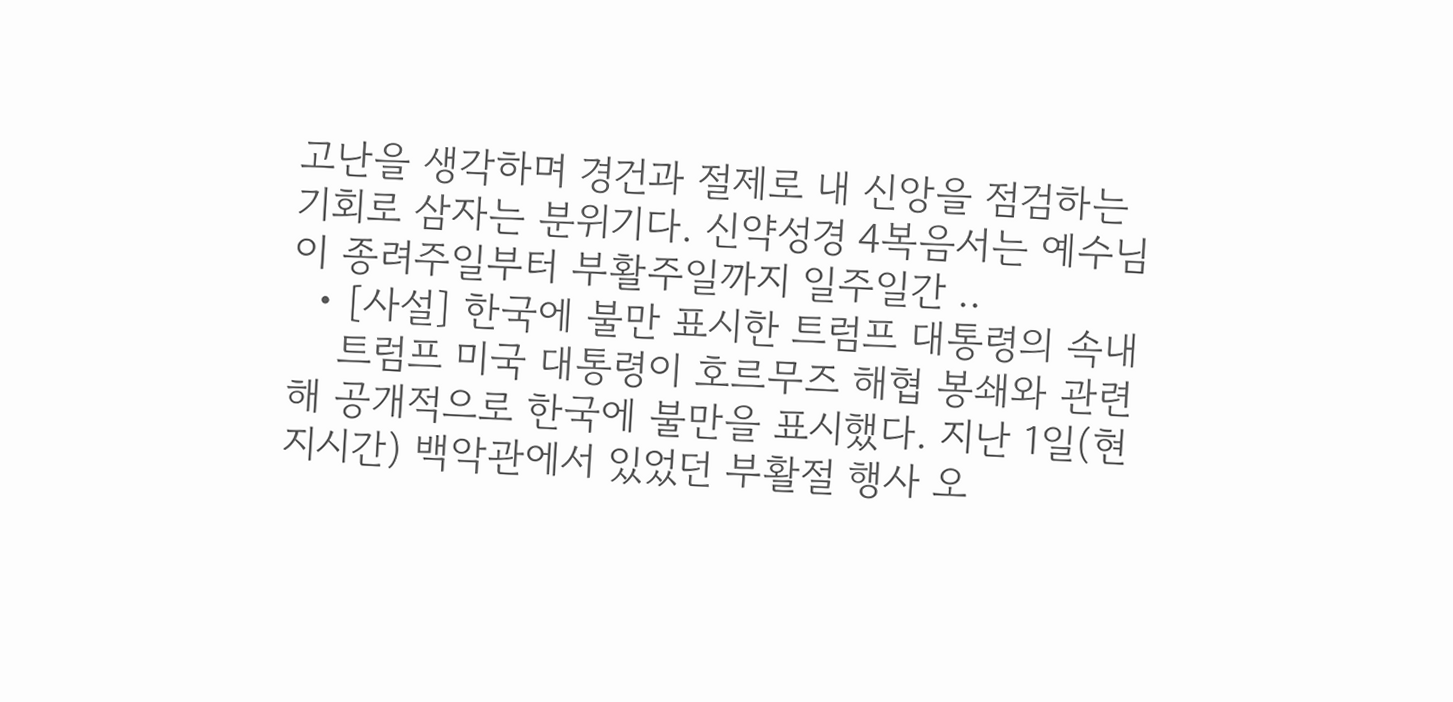고난을 생각하며 경건과 절제로 내 신앙을 점검하는 기회로 삼자는 분위기다. 신약성경 4복음서는 예수님이 종려주일부터 부활주일까지 일주일간 ..
  • [사설] 한국에 불만 표시한 트럼프 대통령의 속내
    트럼프 미국 대통령이 호르무즈 해협 봉쇄와 관련해 공개적으로 한국에 불만을 표시했다. 지난 1일(현지시간) 백악관에서 있었던 부활절 행사 오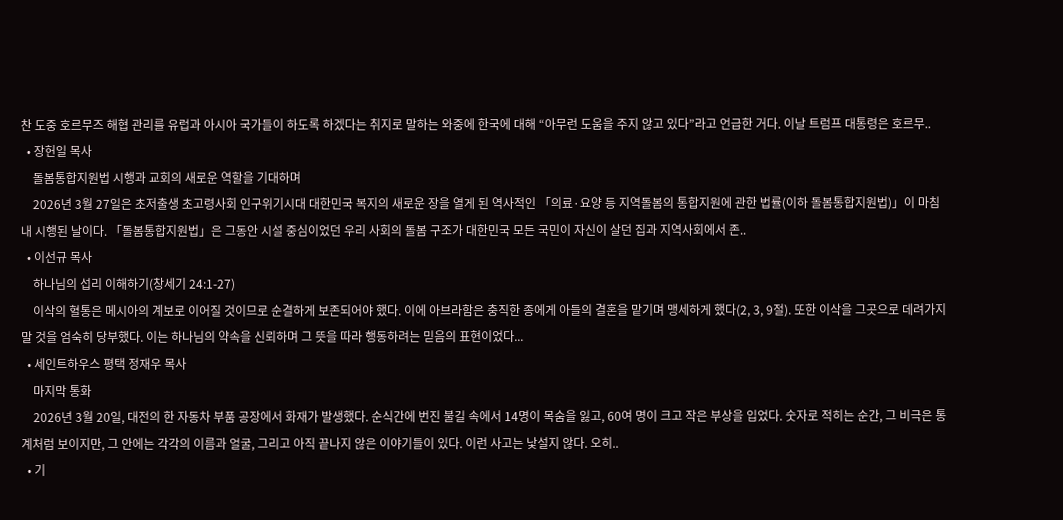찬 도중 호르무즈 해협 관리를 유럽과 아시아 국가들이 하도록 하겠다는 취지로 말하는 와중에 한국에 대해 “아무런 도움을 주지 않고 있다”라고 언급한 거다. 이날 트럼프 대통령은 호르무..
  • 장헌일 목사
    돌봄통합지원법 시행과 교회의 새로운 역할을 기대하며
    2026년 3월 27일은 초저출생 초고령사회 인구위기시대 대한민국 복지의 새로운 장을 열게 된 역사적인 「의료·요양 등 지역돌봄의 통합지원에 관한 법률(이하 돌봄통합지원법)」이 마침내 시행된 날이다. 「돌봄통합지원법」은 그동안 시설 중심이었던 우리 사회의 돌봄 구조가 대한민국 모든 국민이 자신이 살던 집과 지역사회에서 존..
  • 이선규 목사
    하나님의 섭리 이해하기(창세기 24:1-27)
    이삭의 혈통은 메시아의 계보로 이어질 것이므로 순결하게 보존되어야 했다. 이에 아브라함은 충직한 종에게 아들의 결혼을 맡기며 맹세하게 했다(2, 3, 9절). 또한 이삭을 그곳으로 데려가지 말 것을 엄숙히 당부했다. 이는 하나님의 약속을 신뢰하며 그 뜻을 따라 행동하려는 믿음의 표현이었다...
  • 세인트하우스 평택 정재우 목사
    마지막 통화
    2026년 3월 20일, 대전의 한 자동차 부품 공장에서 화재가 발생했다. 순식간에 번진 불길 속에서 14명이 목숨을 잃고, 60여 명이 크고 작은 부상을 입었다. 숫자로 적히는 순간, 그 비극은 통계처럼 보이지만, 그 안에는 각각의 이름과 얼굴, 그리고 아직 끝나지 않은 이야기들이 있다. 이런 사고는 낯설지 않다. 오히..
  • 기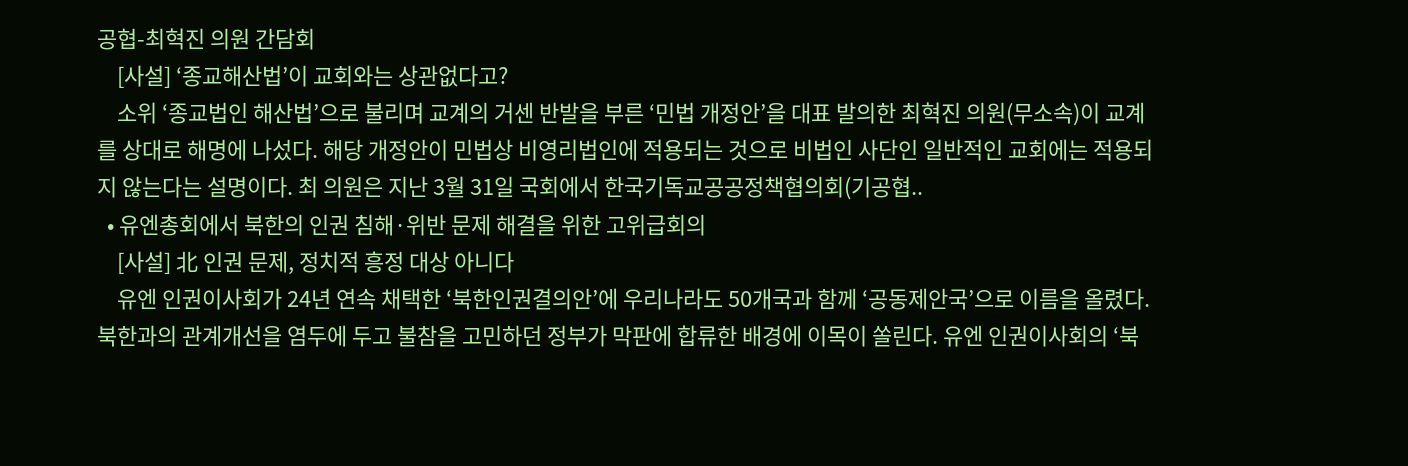공협-최혁진 의원 간담회
    [사설] ‘종교해산법’이 교회와는 상관없다고?
    소위 ‘종교법인 해산법’으로 불리며 교계의 거센 반발을 부른 ‘민법 개정안’을 대표 발의한 최혁진 의원(무소속)이 교계를 상대로 해명에 나섰다. 해당 개정안이 민법상 비영리법인에 적용되는 것으로 비법인 사단인 일반적인 교회에는 적용되지 않는다는 설명이다. 최 의원은 지난 3월 31일 국회에서 한국기독교공공정책협의회(기공협..
  • 유엔총회에서 북한의 인권 침해·위반 문제 해결을 위한 고위급회의
    [사설] 北 인권 문제, 정치적 흥정 대상 아니다
    유엔 인권이사회가 24년 연속 채택한 ‘북한인권결의안’에 우리나라도 50개국과 함께 ‘공동제안국’으로 이름을 올렸다. 북한과의 관계개선을 염두에 두고 불참을 고민하던 정부가 막판에 합류한 배경에 이목이 쏠린다. 유엔 인권이사회의 ‘북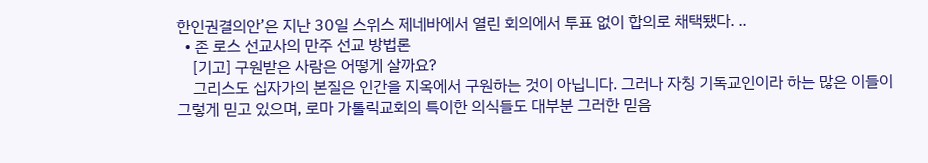한인권결의안’은 지난 30일 스위스 제네바에서 열린 회의에서 투표 없이 합의로 채택됐다. ..
  • 존 로스 선교사의 만주 선교 방법론
    [기고] 구원받은 사람은 어떻게 살까요?
    그리스도 십자가의 본질은 인간을 지옥에서 구원하는 것이 아닙니다. 그러나 자칭 기독교인이라 하는 많은 이들이 그렇게 믿고 있으며, 로마 가톨릭교회의 특이한 의식들도 대부분 그러한 믿음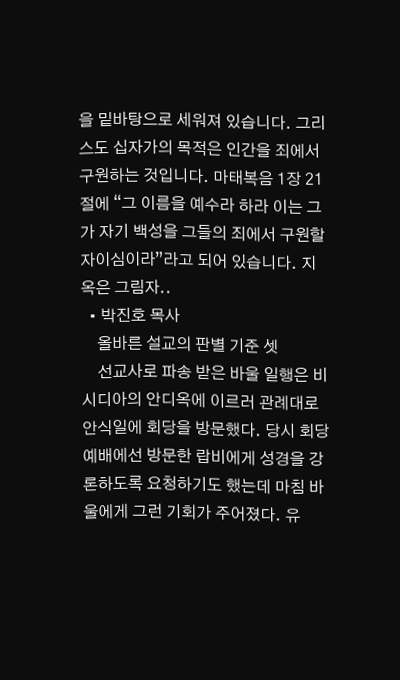을 밑바탕으로 세워져 있습니다. 그리스도 십자가의 목적은 인간을 죄에서 구원하는 것입니다. 마태복음 1장 21절에 “그 이름을 예수라 하라 이는 그가 자기 백성을 그들의 죄에서 구원할 자이심이라”라고 되어 있습니다. 지옥은 그림자..
  • 박진호 목사
    올바른 설교의 판별 기준 셋
    선교사로 파송 받은 바울 일행은 비시디아의 안디옥에 이르러 관례대로 안식일에 회당을 방문했다. 당시 회당 예배에선 방문한 랍비에게 성경을 강론하도록 요청하기도 했는데 마침 바울에게 그런 기회가 주어졌다. 유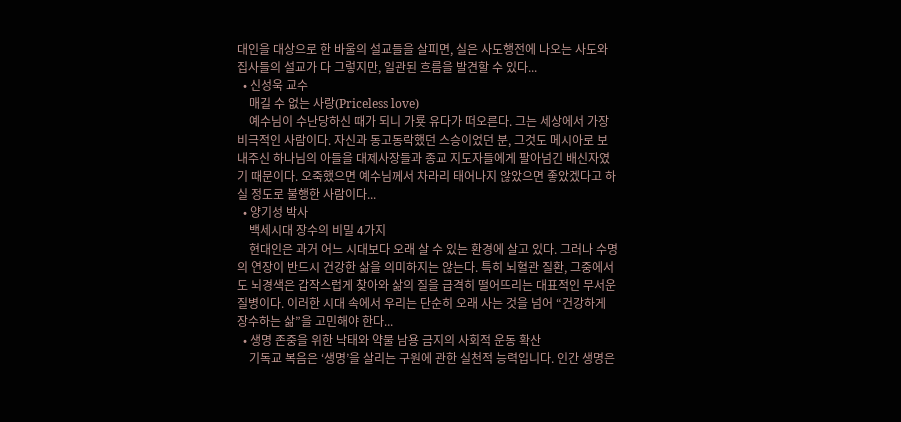대인을 대상으로 한 바울의 설교들을 살피면, 실은 사도행전에 나오는 사도와 집사들의 설교가 다 그렇지만, 일관된 흐름을 발견할 수 있다...
  • 신성욱 교수
    매길 수 없는 사랑(Priceless love)
    예수님이 수난당하신 때가 되니 가룟 유다가 떠오른다. 그는 세상에서 가장 비극적인 사람이다. 자신과 동고동락했던 스승이었던 분, 그것도 메시아로 보내주신 하나님의 아들을 대제사장들과 종교 지도자들에게 팔아넘긴 배신자였기 때문이다. 오죽했으면 예수님께서 차라리 태어나지 않았으면 좋았겠다고 하실 정도로 불행한 사람이다...
  • 양기성 박사
    백세시대 장수의 비밀 4가지
    현대인은 과거 어느 시대보다 오래 살 수 있는 환경에 살고 있다. 그러나 수명의 연장이 반드시 건강한 삶을 의미하지는 않는다. 특히 뇌혈관 질환, 그중에서도 뇌경색은 갑작스럽게 찾아와 삶의 질을 급격히 떨어뜨리는 대표적인 무서운 질병이다. 이러한 시대 속에서 우리는 단순히 오래 사는 것을 넘어 “건강하게 장수하는 삶”을 고민해야 한다...
  • 생명 존중을 위한 낙태와 약물 남용 금지의 사회적 운동 확산
    기독교 복음은 ‘생명’을 살리는 구원에 관한 실천적 능력입니다. 인간 생명은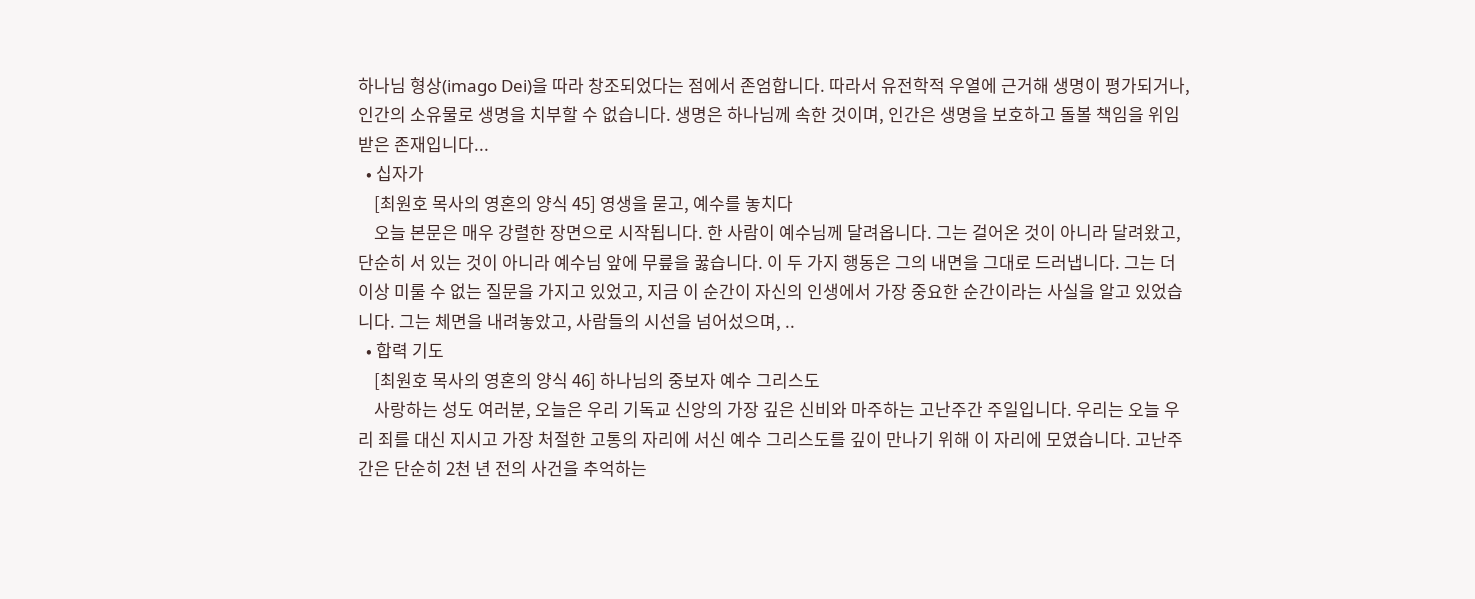하나님 형상(imago Dei)을 따라 창조되었다는 점에서 존엄합니다. 따라서 유전학적 우열에 근거해 생명이 평가되거나, 인간의 소유물로 생명을 치부할 수 없습니다. 생명은 하나님께 속한 것이며, 인간은 생명을 보호하고 돌볼 책임을 위임받은 존재입니다...
  • 십자가
    [최원호 목사의 영혼의 양식 45] 영생을 묻고, 예수를 놓치다
    오늘 본문은 매우 강렬한 장면으로 시작됩니다. 한 사람이 예수님께 달려옵니다. 그는 걸어온 것이 아니라 달려왔고, 단순히 서 있는 것이 아니라 예수님 앞에 무릎을 꿇습니다. 이 두 가지 행동은 그의 내면을 그대로 드러냅니다. 그는 더 이상 미룰 수 없는 질문을 가지고 있었고, 지금 이 순간이 자신의 인생에서 가장 중요한 순간이라는 사실을 알고 있었습니다. 그는 체면을 내려놓았고, 사람들의 시선을 넘어섰으며, ..
  • 합력 기도
    [최원호 목사의 영혼의 양식 46] 하나님의 중보자 예수 그리스도
    사랑하는 성도 여러분, 오늘은 우리 기독교 신앙의 가장 깊은 신비와 마주하는 고난주간 주일입니다. 우리는 오늘 우리 죄를 대신 지시고 가장 처절한 고통의 자리에 서신 예수 그리스도를 깊이 만나기 위해 이 자리에 모였습니다. 고난주간은 단순히 2천 년 전의 사건을 추억하는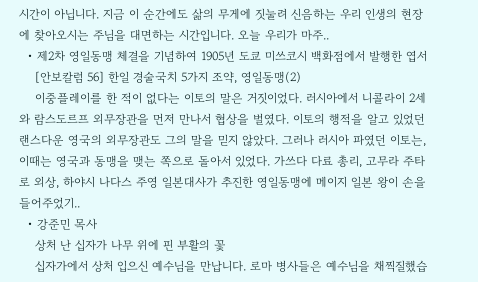시간이 아닙니다. 지금 이 순간에도 삶의 무게에 짓눌려 신음하는 우리 인생의 현장에 찾아오시는 주님을 대면하는 시간입니다. 오늘 우리가 마주..
  • 제2차 영일동맹 체결을 기념하여 1905년 도쿄 미쓰코시 백화점에서 발행한 엽서
    [안보칼럼 56] 한일 경술국치 5가지 조약, 영일동맹(2)
    이중플레이를 한 적이 없다는 이토의 말은 거짓이었다. 러시아에서 니콜라이 2세와 람스도르프 외무장관을 먼저 만나서 협상을 벌였다. 이토의 행적을 알고 있었던 랜스다운 영국의 외무장관도 그의 말을 믿지 않았다. 그러나 러시아 파였던 이토는, 이때는 영국과 동맹을 맺는 쪽으로 돌아서 있었다. 가쓰다 다료 총리, 고무라 주타로 외상, 하야시 나다스 주영 일본대사가 추진한 영일동맹에 메이지 일본 왕이 손을 들어주었기..
  • 강준민 목사
    상처 난 십자가 나무 위에 핀 부활의 꽃
    십자가에서 상처 입으신 예수님을 만납니다. 로마 병사들은 예수님을 채찍질했습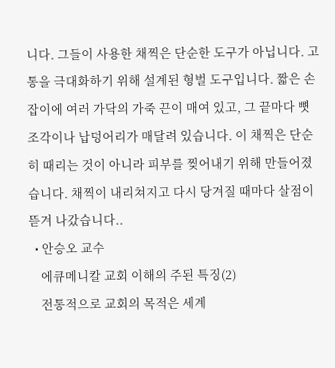니다. 그들이 사용한 채찍은 단순한 도구가 아닙니다. 고통을 극대화하기 위해 설계된 형벌 도구입니다. 짧은 손잡이에 여러 가닥의 가죽 끈이 매여 있고, 그 끝마다 뼛조각이나 납덩어리가 매달려 있습니다. 이 채찍은 단순히 때리는 것이 아니라 피부를 찢어내기 위해 만들어졌습니다. 채찍이 내리쳐지고 다시 당겨질 때마다 살점이 뜯겨 나갔습니다..
  • 안승오 교수
    에큐메니칼 교회 이해의 주된 특징(2)
    전통적으로 교회의 목적은 세계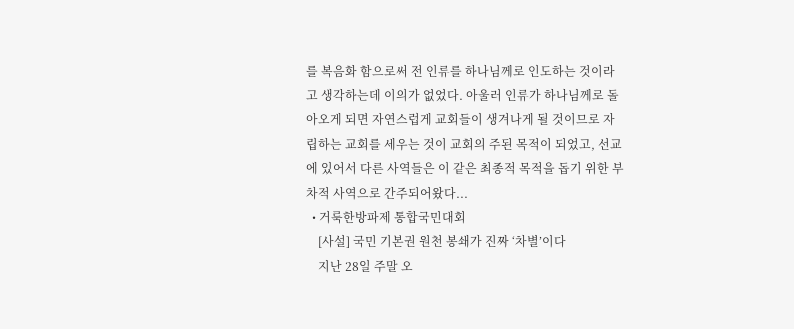를 복음화 함으로써 전 인류를 하나님께로 인도하는 것이라고 생각하는데 이의가 없었다. 아울러 인류가 하나님께로 돌아오게 되면 자연스럽게 교회들이 생겨나게 될 것이므로 자립하는 교회를 세우는 것이 교회의 주된 목적이 되었고, 선교에 있어서 다른 사역들은 이 같은 최종적 목적을 돕기 위한 부차적 사역으로 간주되어왔다...
  • 거룩한방파제 통합국민대회
    [사설] 국민 기본권 원천 봉쇄가 진짜 ‘차별’이다
    지난 28일 주말 오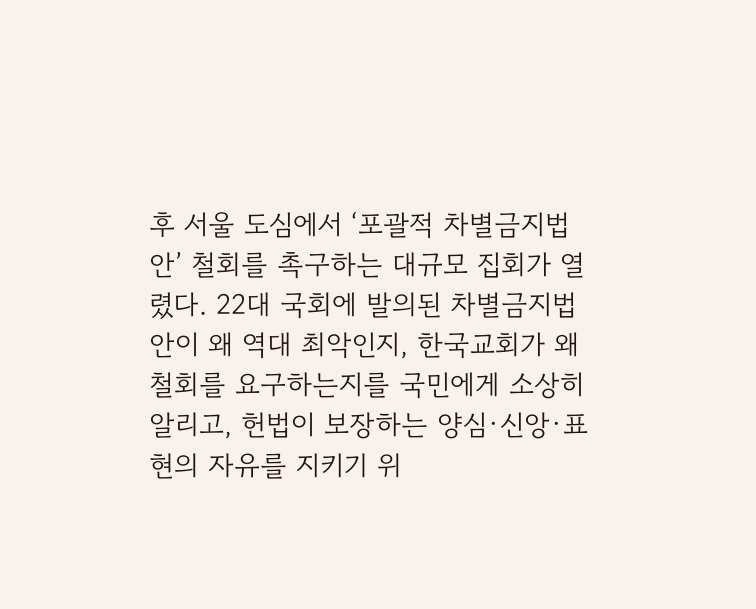후 서울 도심에서 ‘포괄적 차별금지법안’ 철회를 촉구하는 대규모 집회가 열렸다. 22대 국회에 발의된 차별금지법안이 왜 역대 최악인지, 한국교회가 왜 철회를 요구하는지를 국민에게 소상히 알리고, 헌법이 보장하는 양심·신앙·표현의 자유를 지키기 위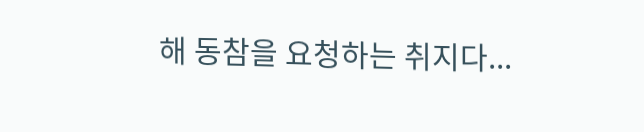해 동참을 요청하는 취지다...